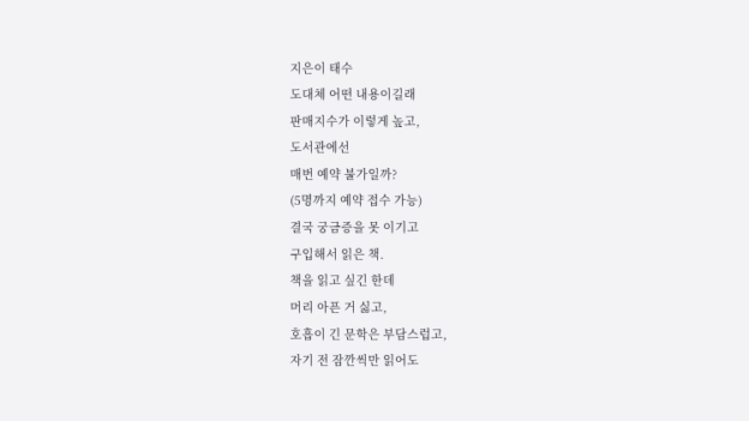지은이 태수
도대체 어떤 내용이길래
판매지수가 이렇게 높고,
도서관에선
매번 예약 불가일까?
(5명까지 예약 접수 가능)
결국 궁금증을 못 이기고
구입해서 읽은 책.
책을 읽고 싶긴 한데
머리 아픈 거 싫고,
호흡이 긴 문학은 부담스럽고,
자기 전 잠깐씩만 읽어도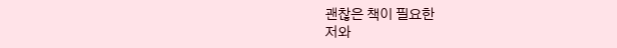괜찮은 책이 필요한
저와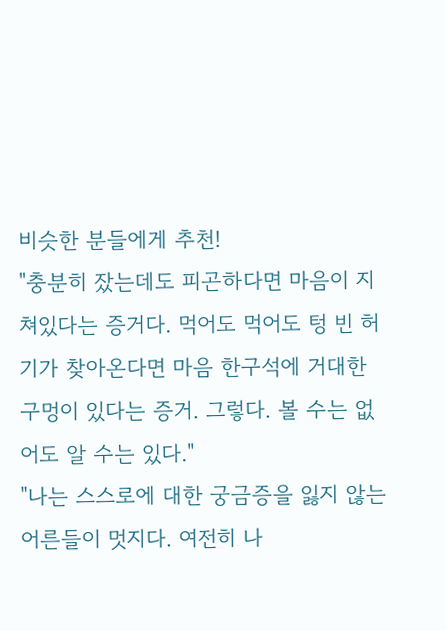비슷한 분들에게 추천!
"충분히 잤는데도 피곤하다면 마음이 지쳐있다는 증거다. 먹어도 먹어도 텅 빈 허기가 찾아온다면 마음 한구석에 거대한 구멍이 있다는 증거. 그렇다. 볼 수는 없어도 알 수는 있다."
"나는 스스로에 대한 궁금증을 잃지 않는 어른들이 멋지다. 여전히 나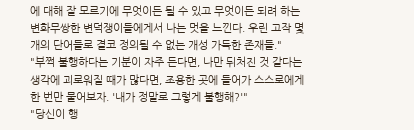에 대해 잘 모르기에 무엇이든 될 수 있고 무엇이든 되려 하는 변화무쌍한 변덕쟁이들에게서 나는 멋을 느낀다. 우린 고작 몇 개의 단어들로 결코 정의될 수 없는 개성 가득한 존재들."
"부쩍 불행하다는 기분이 자주 든다면, 나만 뒤처진 것 같다는 생각에 괴로워질 때가 많다면, 조용한 곳에 들어가 스스로에게 한 번만 물어보자. '내가 정말로 그렇게 불행해?'"
"당신이 행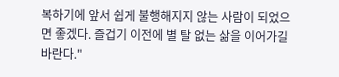복하기에 앞서 쉽게 불행해지지 않는 사람이 되었으면 좋겠다. 즐겁기 이전에 별 탈 없는 삶을 이어가길 바란다."